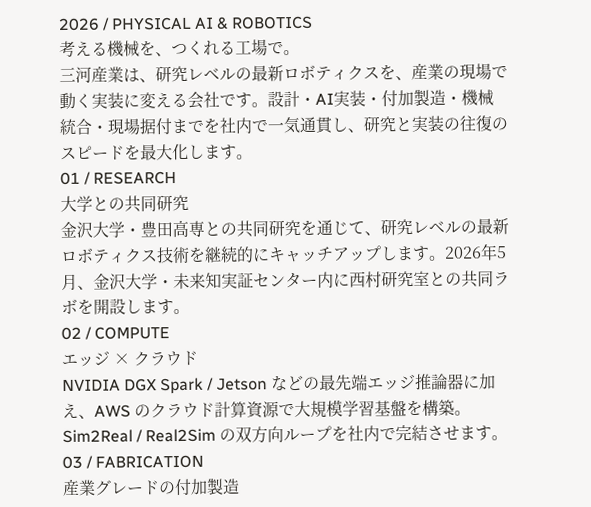2026 / PHYSICAL AI & ROBOTICS
考える機械を、つくれる工場で。
三河産業は、研究レベルの最新ロボティクスを、産業の現場で動く実装に変える会社です。設計・AI実装・付加製造・機械統合・現場据付までを社内で一気通貫し、研究と実装の往復のスピードを最大化します。
01 / RESEARCH
大学との共同研究
金沢大学・豊田高専との共同研究を通じて、研究レベルの最新ロボティクス技術を継続的にキャッチアップします。2026年5月、金沢大学・未来知実証センター内に西村研究室との共同ラボを開設します。
02 / COMPUTE
エッジ × クラウド
NVIDIA DGX Spark / Jetson などの最先端エッジ推論器に加え、AWS のクラウド計算資源で大規模学習基盤を構築。Sim2Real / Real2Sim の双方向ループを社内で完結させます。
03 / FABRICATION
産業グレードの付加製造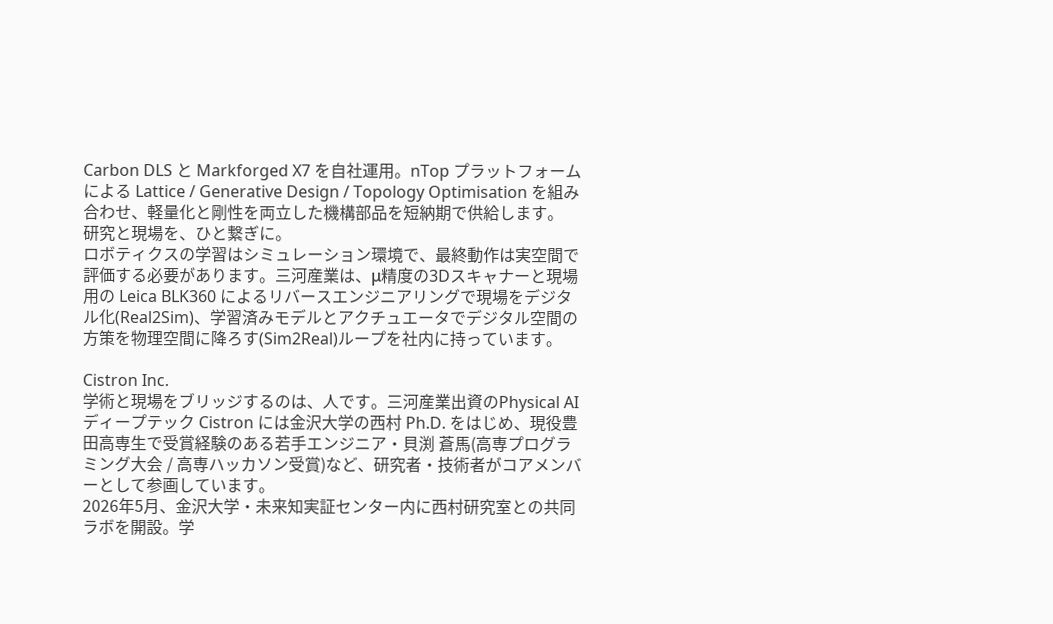Carbon DLS と Markforged X7 を自社運用。nTop プラットフォームによる Lattice / Generative Design / Topology Optimisation を組み合わせ、軽量化と剛性を両立した機構部品を短納期で供給します。
研究と現場を、ひと繋ぎに。
ロボティクスの学習はシミュレーション環境で、最終動作は実空間で評価する必要があります。三河産業は、μ精度の3Dスキャナーと現場用の Leica BLK360 によるリバースエンジニアリングで現場をデジタル化(Real2Sim)、学習済みモデルとアクチュエータでデジタル空間の方策を物理空間に降ろす(Sim2Real)ループを社内に持っています。

Cistron Inc.
学術と現場をブリッジするのは、人です。三河産業出資のPhysical AI ディープテック Cistron には金沢大学の西村 Ph.D. をはじめ、現役豊田高専生で受賞経験のある若手エンジニア・貝渕 蒼馬(高専プログラミング大会 / 高専ハッカソン受賞)など、研究者・技術者がコアメンバーとして参画しています。
2026年5月、金沢大学・未来知実証センター内に西村研究室との共同ラボを開設。学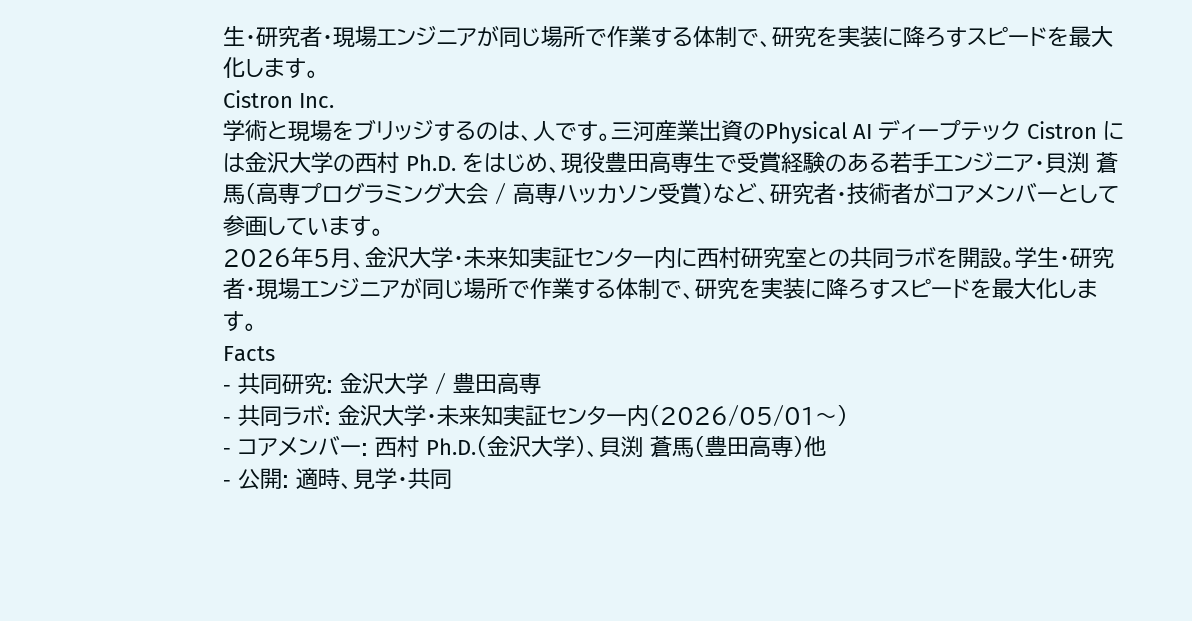生・研究者・現場エンジニアが同じ場所で作業する体制で、研究を実装に降ろすスピードを最大化します。
Cistron Inc.
学術と現場をブリッジするのは、人です。三河産業出資のPhysical AI ディープテック Cistron には金沢大学の西村 Ph.D. をはじめ、現役豊田高専生で受賞経験のある若手エンジニア・貝渕 蒼馬(高専プログラミング大会 / 高専ハッカソン受賞)など、研究者・技術者がコアメンバーとして参画しています。
2026年5月、金沢大学・未来知実証センター内に西村研究室との共同ラボを開設。学生・研究者・現場エンジニアが同じ場所で作業する体制で、研究を実装に降ろすスピードを最大化します。
Facts
- 共同研究: 金沢大学 / 豊田高専
- 共同ラボ: 金沢大学・未来知実証センター内(2026/05/01〜)
- コアメンバー: 西村 Ph.D.(金沢大学)、貝渕 蒼馬(豊田高専)他
- 公開: 適時、見学・共同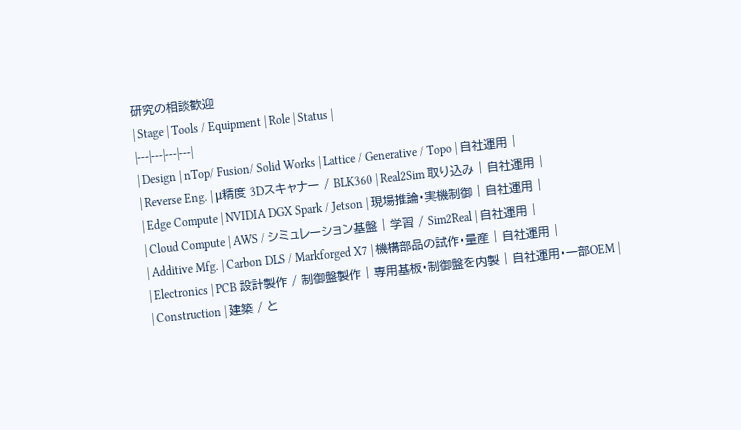研究の相談歓迎
| Stage | Tools / Equipment | Role | Status |
|---|---|---|---|
| Design | nTop/ Fusion/ Solid Works | Lattice / Generative / Topo | 自社運用 |
| Reverse Eng. | μ精度 3Dスキャナー / BLK360 | Real2Sim 取り込み | 自社運用 |
| Edge Compute | NVIDIA DGX Spark / Jetson | 現場推論・実機制御 | 自社運用 |
| Cloud Compute | AWS / シミュレーション基盤 | 学習 / Sim2Real | 自社運用 |
| Additive Mfg. | Carbon DLS / Markforged X7 | 機構部品の試作・量産 | 自社運用 |
| Electronics | PCB 設計製作 / 制御盤製作 | 専用基板・制御盤を内製 | 自社運用・一部OEM |
| Construction | 建築 / と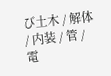び土木 / 解体 / 内装 / 管 / 電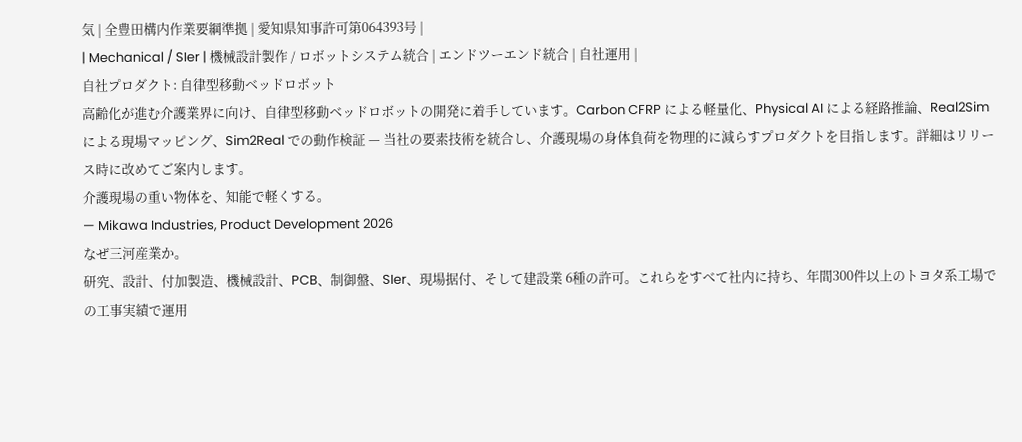気 | 全豊田構内作業要綱準拠 | 愛知県知事許可第064393号 |
| Mechanical / SIer | 機械設計製作 / ロボットシステム統合 | エンドツーエンド統合 | 自社運用 |
自社プロダクト: 自律型移動ベッドロボット
高齢化が進む介護業界に向け、自律型移動ベッドロボットの開発に着手しています。Carbon CFRP による軽量化、Physical AI による経路推論、Real2Sim による現場マッピング、Sim2Real での動作検証 — 当社の要素技術を統合し、介護現場の身体負荷を物理的に減らすプロダクトを目指します。詳細はリリース時に改めてご案内します。
介護現場の重い物体を、知能で軽くする。
— Mikawa Industries, Product Development 2026
なぜ三河産業か。
研究、設計、付加製造、機械設計、PCB、制御盤、SIer、現場据付、そして建設業 6種の許可。これらをすべて社内に持ち、年間300件以上のトヨタ系工場での工事実績で運用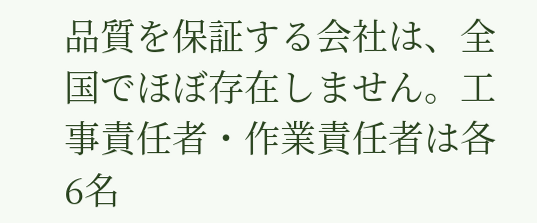品質を保証する会社は、全国でほぼ存在しません。工事責任者・作業責任者は各6名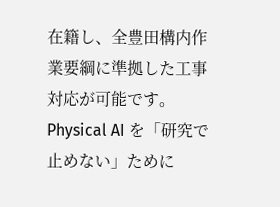在籍し、全豊田構内作業要綱に準拠した工事対応が可能です。
Physical AI を「研究で止めない」ために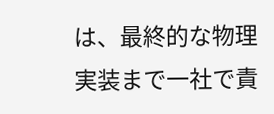は、最終的な物理実装まで一社で責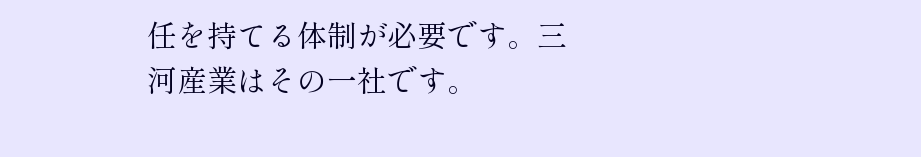任を持てる体制が必要です。三河産業はその一社です。